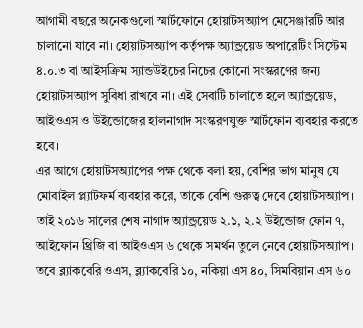আগামী বছরে অনেকগুলো স্মার্টফোনে হোয়াটসঅ্যাপ মেসেঞ্জারটি আর চালানো যাবে না। হোয়াটসঅ্যাপ কর্তৃপক্ষ অ্যান্ড্রয়েড অপারেটিং সিস্টেম ৪.০.৩ বা আইসক্রিম স্যান্ডউইচের নিচের কোনো সংস্করণের জন্য হোয়াটসঅ্যাপ সুবিধা রাখবে না। এই সেবাটি চালাতে হলে অ্যান্ড্রয়েড, আইওএস ও উইন্ডোজের হালনাগাদ সংস্করণযুক্ত স্মার্টফোন ব্যবহার করতে হবে।
এর আগে হোয়াটসঅ্যাপের পক্ষ থেকে বলা হয়, বেশির ভাগ মানুষ যে মোবাইল প্ল্যাটফর্ম ব্যবহার করে, তাকে বেশি গুরুত্ব দেবে হোয়াটসঅ্যাপ। তাই ২০১৬ সালের শেষ নাগাদ অ্যান্ড্রয়েড ২.১, ২.২ উইন্ডোজ ফোন ৭, আইফোন থ্রিজি বা আইওএস ৬ থেকে সমর্থন তুলে নেবে হোয়াটসঅ্যাপ। তবে ব্ল্যাকবেরি ওএস, ব্ল্যাকবেরি ১০, নকিয়া এস ৪০, সিমবিয়ান এস ৬০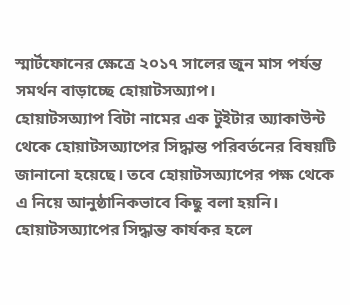স্মার্টফোনের ক্ষেত্রে ২০১৭ সালের জুন মাস পর্যন্ত সমর্থন বাড়াচ্ছে হোয়াটসঅ্যাপ।
হোয়াটসঅ্যাপ বিটা নামের এক টুইটার অ্যাকাউন্ট থেকে হোয়াটসঅ্যাপের সিদ্ধান্ত পরিবর্তনের বিষয়টি জানানো হয়েছে। তবে হোয়াটসঅ্যাপের পক্ষ থেকে এ নিয়ে আনুষ্ঠানিকভাবে কিছু বলা হয়নি।
হোয়াটসঅ্যাপের সিদ্ধান্ত কার্যকর হলে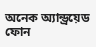অনেক অ্যান্ড্রয়েড ফোন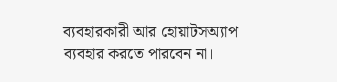ব্যবহারকারী আর হোয়াটসঅ্যাপ ব্যবহার করতে পারবেন না।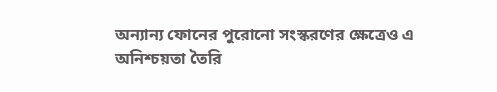অন্যান্য ফোনের পুরোনো সংস্করণের ক্ষেত্রেও এ অনিশ্চয়তা তৈরি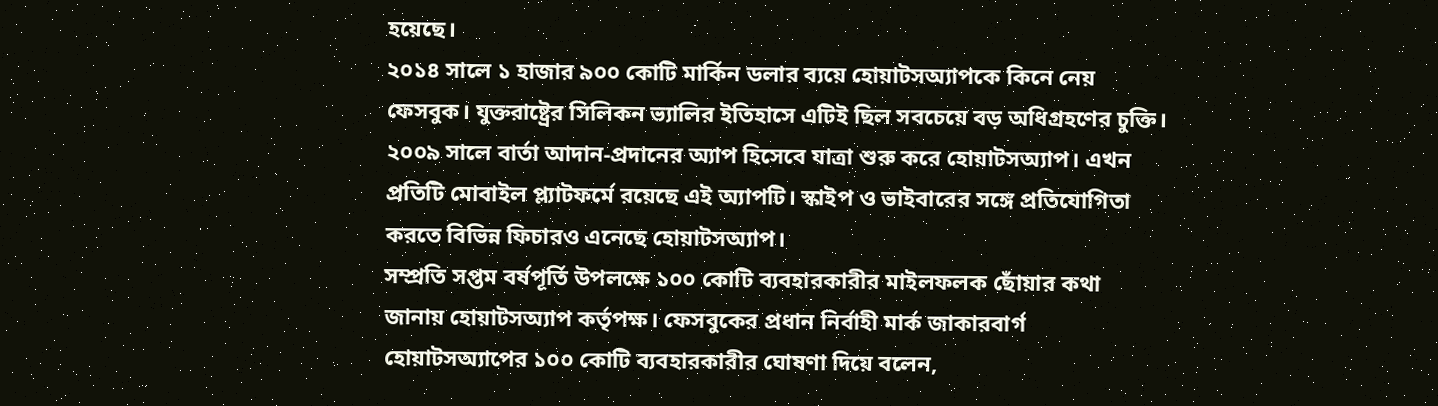হয়েছে।
২০১৪ সালে ১ হাজার ৯০০ কোটি মার্কিন ডলার ব্যয়ে হোয়াটসঅ্যাপকে কিনে নেয় ফেসবুক। যুক্তরাষ্ট্রের সিলিকন ভ্যালির ইতিহাসে এটিই ছিল সবচেয়ে বড় অধিগ্রহণের চুক্তি।
২০০৯ সালে বার্তা আদান-প্রদানের অ্যাপ হিসেবে যাত্রা শুরু করে হোয়াটসঅ্যাপ। এখন প্রতিটি মোবাইল প্ল্যাটফর্মে রয়েছে এই অ্যাপটি। স্কাইপ ও ভাইবারের সঙ্গে প্রতিযোগিতা করতে বিভিন্ন ফিচারও এনেছে হোয়াটসঅ্যাপ।
সম্প্রতি সপ্তম বর্ষপূর্তি উপলক্ষে ১০০ কোটি ব্যবহারকারীর মাইলফলক ছোঁয়ার কথা জানায় হোয়াটসঅ্যাপ কর্তৃপক্ষ। ফেসবুকের প্রধান নির্বাহী মার্ক জাকারবার্গ হোয়াটসঅ্যাপের ১০০ কোটি ব্যবহারকারীর ঘোষণা দিয়ে বলেন,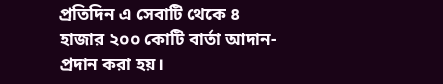প্রতিদিন এ সেবাটি থেকে ৪ হাজার ২০০ কোটি বার্তা আদান-প্রদান করা হয়।